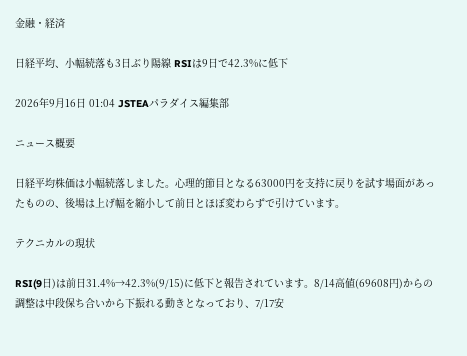金融・経済

日経平均、小幅続落も3日ぶり陽線 RSIは9日で42.3%に低下

2026年9月16日 01:04 JSTEAパラダイス編集部

ニュース概要

日経平均株価は小幅続落しました。心理的節目となる63000円を支持に戻りを試す場面があったものの、後場は上げ幅を縮小して前日とほぼ変わらずで引けています。

テクニカルの現状

RSI(9日)は前日31.4%→42.3%(9/15)に低下と報告されています。8/14高値(69608円)からの調整は中段保ち合いから下振れる動きとなっており、7/17安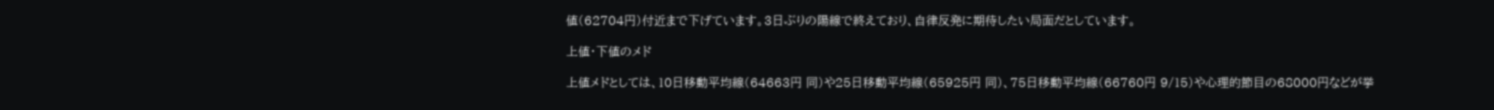値(62704円)付近まで下げています。3日ぶりの陽線で終えており、自律反発に期待したい局面だとしています。

上値・下値のメド

上値メドとしては、10日移動平均線(64663円 同)や25日移動平均線(65925円 同)、75日移動平均線(66760円 9/15)や心理的節目の68000円などが挙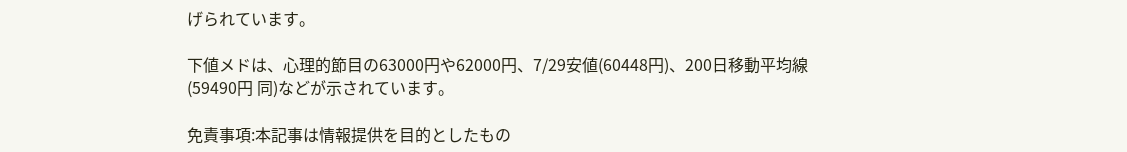げられています。

下値メドは、心理的節目の63000円や62000円、7/29安値(60448円)、200日移動平均線(59490円 同)などが示されています。

免責事項:本記事は情報提供を目的としたもの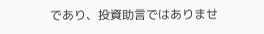であり、投資助言ではありませ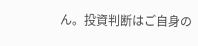ん。投資判断はご自身の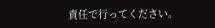責任で行ってください。